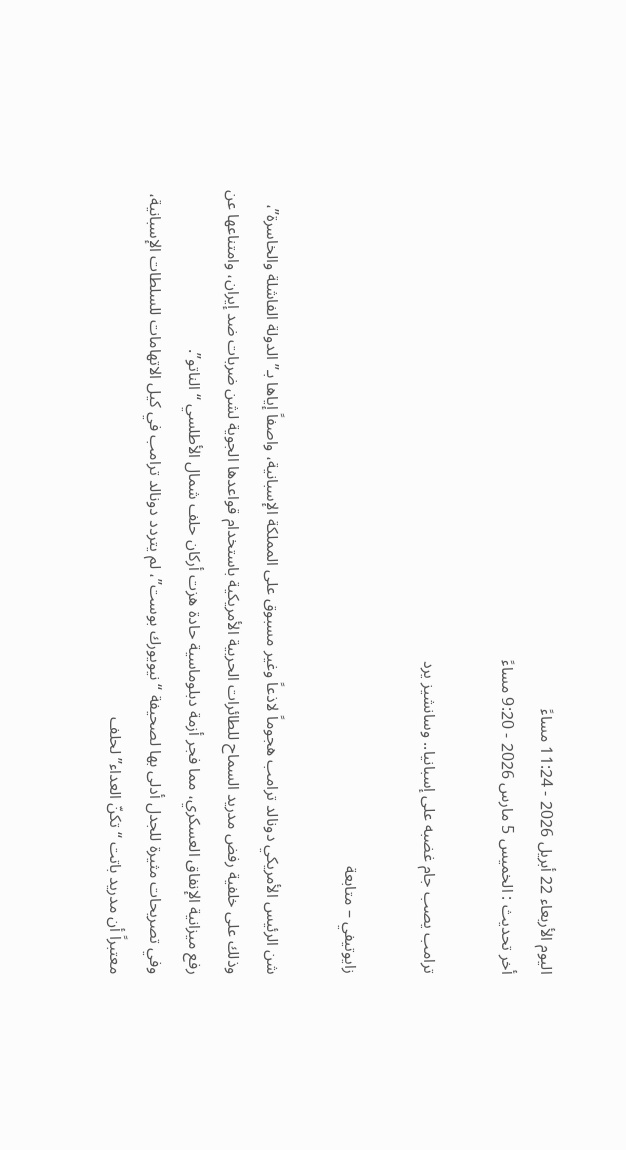اليوم الأربعاء 22 أبريل 2026 - 11:24 مساءً
أخر تحديث : الخميس 5 مارس 2026 - 9:20 مساءً

ترامب يصب جام غضبه على إسبانيا.. وسانشيز يرد

زايوتيفي – متابعة

شن الرئيس الأمريكي دونالد ترامب هجوماً لاذعاً وغير مسبوق على المملكة الإسبانية، واصفاً إياها بـ”الدولة الفاشلة والخاسرة”، وذلك على خلفية رفض مدريد السماح للطائرات الحربية الأمريكية باستخدام قواعدها الجوية لشن ضربات ضد إيران، وامتناعها عن رفع ميزانية الإنفاق العسكري، مما فجر أزمة دبلوماسية حادة هزت أركان حلف شمال الأطلسي “الناتو”.
وفي تصريحات مثيرة للجدل أدلى بها لصحيفة “نيويورك بوست”، لم يتردد دونالد ترامب في كيل الاتهامات للسلطات الإسبانية، معتبراً أن مدريد باتت “تكنّ العداء” لحلف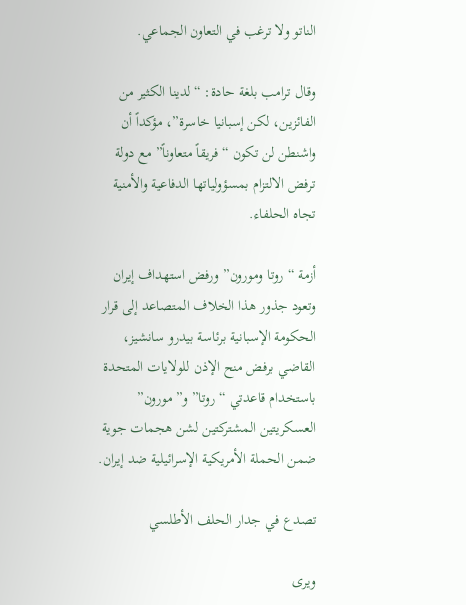الناتو ولا ترغب في التعاون الجماعي.

وقال ترامب بلغة حادة: “لدينا الكثير من الفائزين، لكن إسبانيا خاسرة”، مؤكداً أن واشنطن لن تكون “فريقاً متعاوناً” مع دولة ترفض الالتزام بمسؤولياتها الدفاعية والأمنية تجاه الحلفاء.

أزمة “روتا ومورون” ورفض استهداف إيران
وتعود جذور هذا الخلاف المتصاعد إلى قرار الحكومة الإسبانية برئاسة بيدرو سانشيز، القاضي برفض منح الإذن للولايات المتحدة باستخدام قاعدتي “روتا” و”مورون” العسكريتين المشتركتين لشن هجمات جوية ضمن الحملة الأمريكية الإسرائيلية ضد إيران.

تصدع في جدار الحلف الأطلسي

ويرى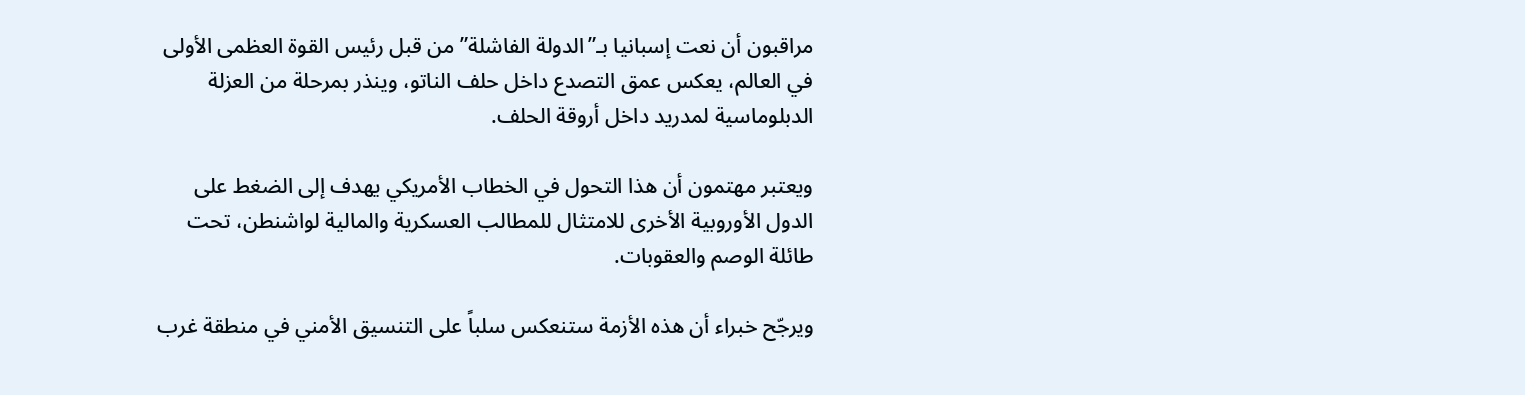مراقبون أن نعت إسبانيا بـ”الدولة الفاشلة” من قبل رئيس القوة العظمى الأولى في العالم، يعكس عمق التصدع داخل حلف الناتو، وينذر بمرحلة من العزلة الدبلوماسية لمدريد داخل أروقة الحلف.

ويعتبر مهتمون أن هذا التحول في الخطاب الأمريكي يهدف إلى الضغط على الدول الأوروبية الأخرى للامتثال للمطالب العسكرية والمالية لواشنطن، تحت طائلة الوصم والعقوبات.

ويرجّح خبراء أن هذه الأزمة ستنعكس سلباً على التنسيق الأمني في منطقة غرب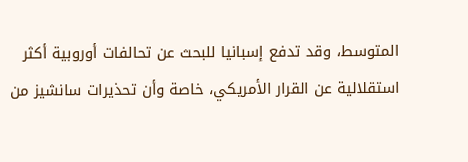المتوسط، وقد تدفع إسبانيا للبحث عن تحالفات أوروبية أكثر استقلالية عن القرار الأمريكي، خاصة وأن تحذيرات سانشيز من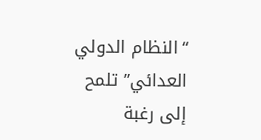“النظام الدولي العدائي” تلمح إلى رغبة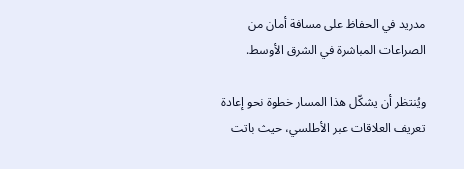مدريد في الحفاظ على مسافة أمان من الصراعات المباشرة في الشرق الأوسط.

ويُنتظر أن يشكّل هذا المسار خطوة نحو إعادة تعريف العلاقات عبر الأطلسي، حيث باتت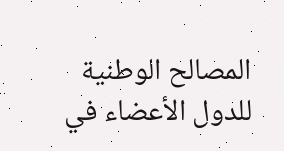المصالح الوطنية للدول الأعضاء في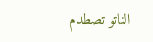الناتو تصطدم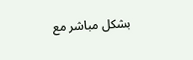بشكل مباشر مع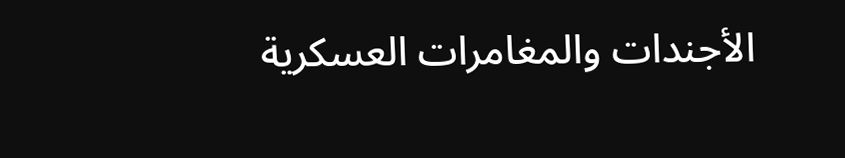الأجندات والمغامرات العسكرية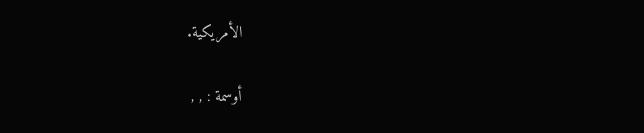الأمريكية.

أوسمة : , ,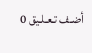أضـف تـعـلـيق 0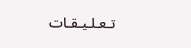تـعـلـيـقـات